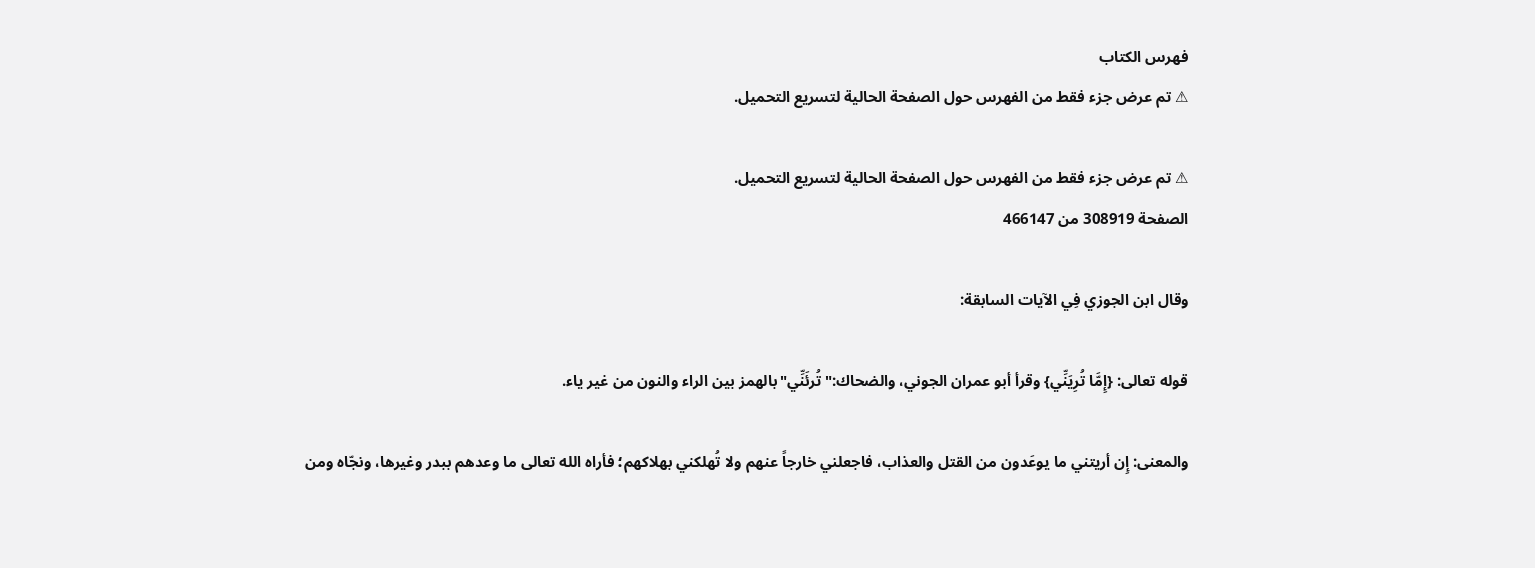فهرس الكتاب
⚠ تم عرض جزء فقط من الفهرس حول الصفحة الحالية لتسريع التحميل.

⚠ تم عرض جزء فقط من الفهرس حول الصفحة الحالية لتسريع التحميل.
الصفحة 308919 من 466147

وقال ابن الجوزي فِي الآيات السابقة:

قوله تعالى: {إِمَّا تُرِيَنِّي} وقرأ أبو عمران الجوني، والضحاك:"تُرئَنِّي"بالهمز بين الراء والنون من غير ياء.

والمعنى: إِن أريتني ما يوعَدون من القتل والعذاب، فاجعلني خارجاً عنهم ولا تُهلكني بهلاكهم؛ فأراه الله تعالى ما وعدهم ببدر وغيرها، ونجّاه ومن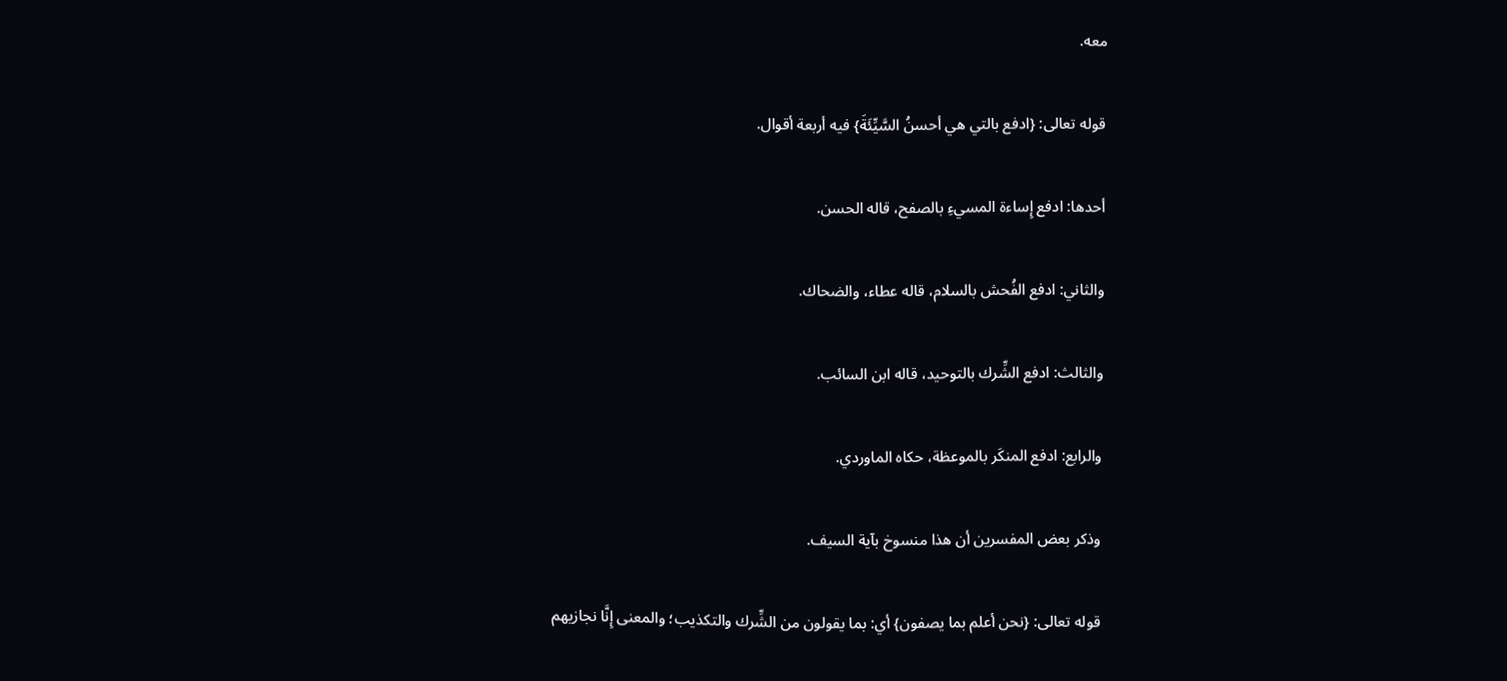معه.

قوله تعالى: {ادفع بالتي هي أحسنُ السَّيِّئَةَ} فيه أربعة أقوال.

أحدها: ادفع إِساءة المسيءِ بالصفح، قاله الحسن.

والثاني: ادفع الفُحش بالسلام، قاله عطاء، والضحاك.

والثالث: ادفع الشِّرك بالتوحيد، قاله ابن السائب.

والرابع: ادفع المنكَر بالموعظة، حكاه الماوردي.

وذكر بعض المفسرين أن هذا منسوخ بآية السيف.

قوله تعالى: {نحن أعلم بما يصفون} أي: بما يقولون من الشِّرك والتكذيب؛ والمعنى إِنَّا نجازيهم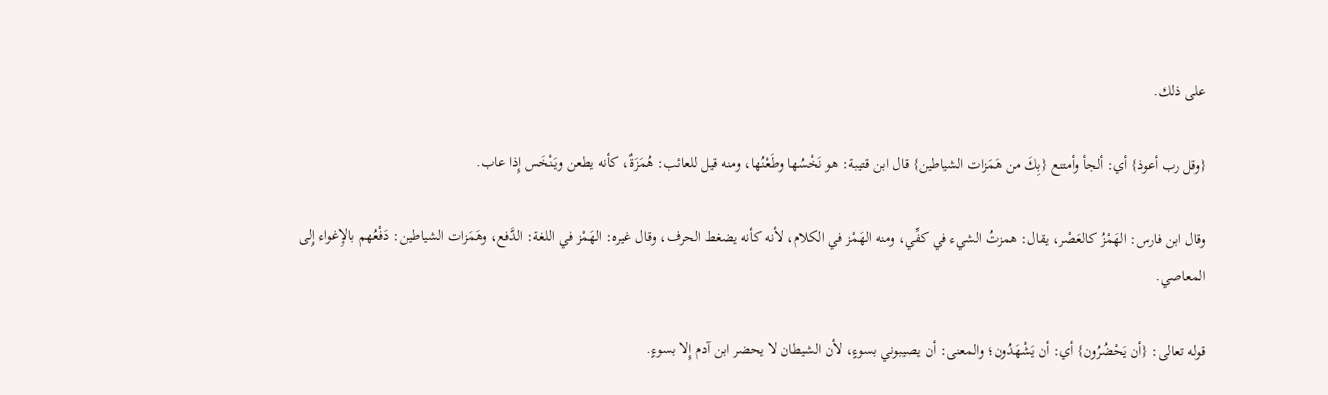على ذلك.

{وقل رب أعوذ} أي: ألجأ وأمتنع {بِكَ من هَمَزات الشياطين} قال ابن قتيبة: هو نَخْسُها وطَعْنُها، ومنه قيل للعائب: هُمَزَةٌ، كأنه يطعن ويَنْخَس إِذا عاب.

وقال ابن فارس: الهَمْزُ كالعَصْر، يقال: همزتُ الشيء في كفِّي، ومنه الهَمْز في الكلام، لأنه كأنه يضغط الحرف، وقال غيره: الهَمْز في اللغة: الدَّفع، وهَمَزات الشياطين: دَفْعُهم بالإِغواء إِلى المعاصي.

قوله تعالى: {أن يَحْضُرُون} أي: أن يَشْهَدُون؛ والمعنى: أن يصيبوني بسوءٍ، لأن الشيطان لا يحضر ابن آدم إِلا بسوءٍ.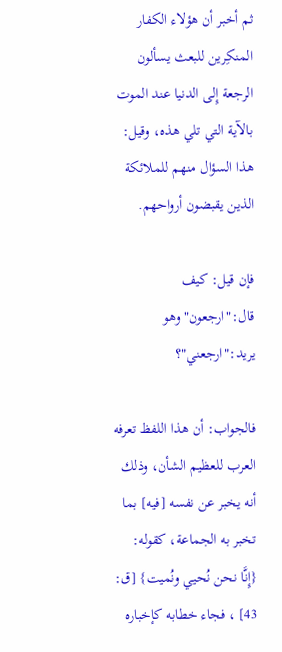ثم أخبر أن هؤلاء الكفار المنكِرين للبعث يسألون الرجعة إِلى الدنيا عند الموت بالآية التي تلي هذه، وقيل: هذا السؤال منهم للملائكة الذين يقبضون أرواحهم.

فإن قيل: كيف قال:"ارجعون"وهو يريد:"ارجعني"؟

فالجواب: أن هذا اللفظ تعرفه العرب للعظيم الشأن، وذلك أنه يخبر عن نفسه [فيه] بما تخبر به الجماعة، كقوله: {إِنَّا نحن نُحيي ونُميت} [ق: 43] ، فجاء خطابه كإخباره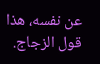عن نفسه، هذا قول الزجاج.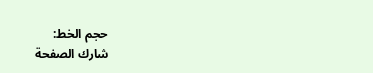حجم الخط:
شارك الصفحة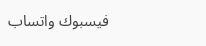فيسبوك واتساب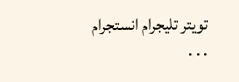تويتر تليجرام انستجرام
. . .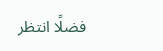فضلًا انتظر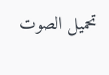تحميل الصوت